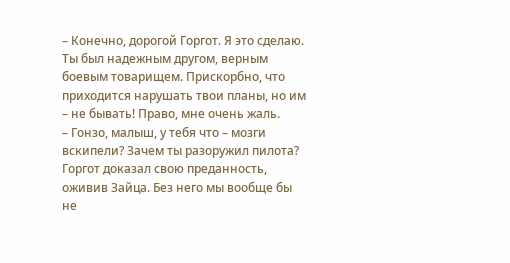– Конечно, дорогой Горгот. Я это сделаю. Ты был надежным другом, верным боевым товарищем. Прискорбно, что приходится нарушать твои планы, но им – не бывать! Право, мне очень жаль.
– Гонзо, малыш, у тебя что – мозги вскипели? Зачем ты разоружил пилота? Горгот доказал свою преданность, оживив Зайца. Без него мы вообще бы не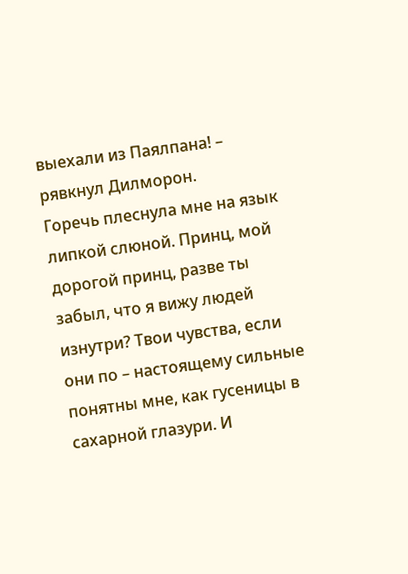выехали из Паялпана! – рявкнул Дилморон.
Горечь плеснула мне на язык липкой слюной. Принц, мой дорогой принц, разве ты забыл, что я вижу людей изнутри? Твои чувства, если они по – настоящему сильные понятны мне, как гусеницы в сахарной глазури. И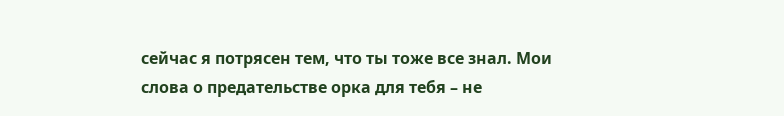сейчас я потрясен тем, что ты тоже все знал. Мои слова о предательстве орка для тебя – не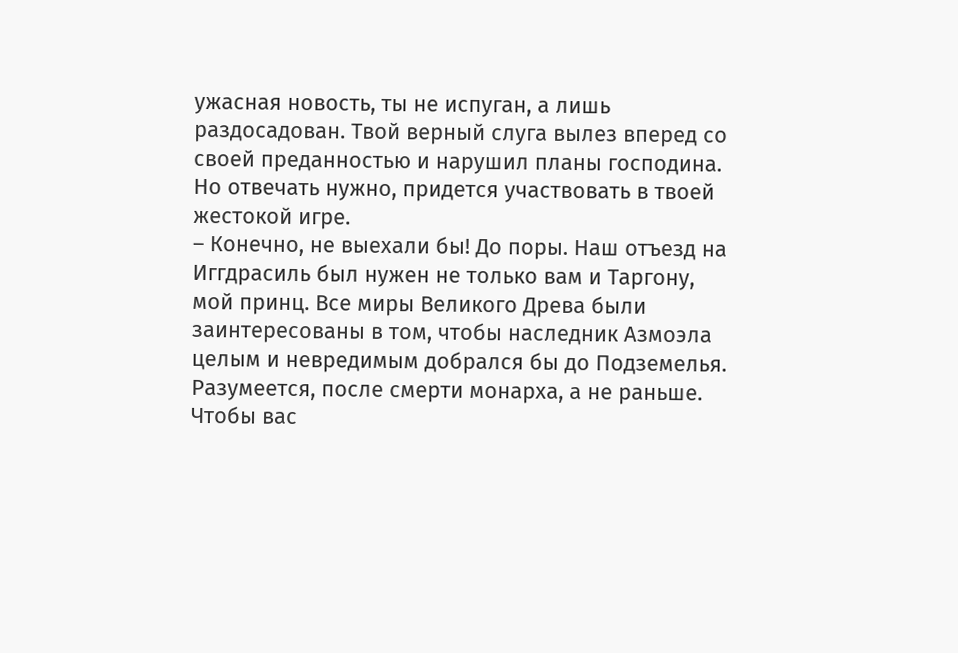ужасная новость, ты не испуган, а лишь раздосадован. Твой верный слуга вылез вперед со своей преданностью и нарушил планы господина. Но отвечать нужно, придется участвовать в твоей жестокой игре.
– Конечно, не выехали бы! До поры. Наш отъезд на Иггдрасиль был нужен не только вам и Таргону, мой принц. Все миры Великого Древа были заинтересованы в том, чтобы наследник Азмоэла целым и невредимым добрался бы до Подземелья. Разумеется, после смерти монарха, а не раньше. Чтобы вас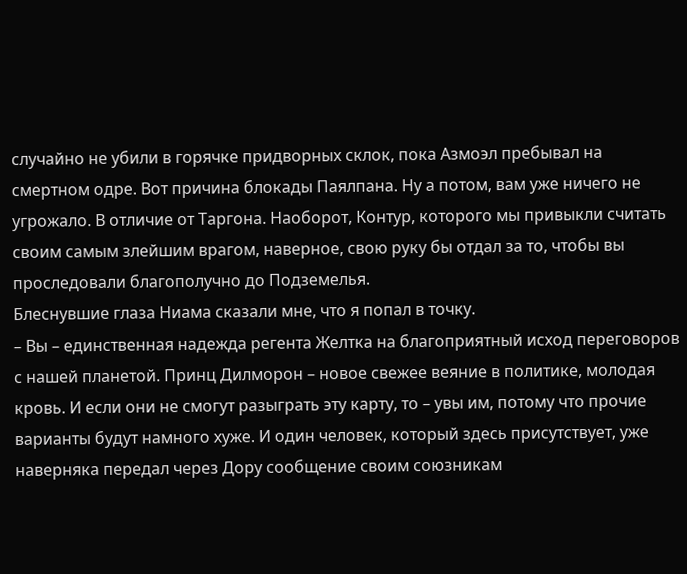случайно не убили в горячке придворных склок, пока Азмоэл пребывал на смертном одре. Вот причина блокады Паялпана. Ну а потом, вам уже ничего не угрожало. В отличие от Таргона. Наоборот, Контур, которого мы привыкли считать своим самым злейшим врагом, наверное, свою руку бы отдал за то, чтобы вы проследовали благополучно до Подземелья.
Блеснувшие глаза Ниама сказали мне, что я попал в точку.
– Вы – единственная надежда регента Желтка на благоприятный исход переговоров с нашей планетой. Принц Дилморон – новое свежее веяние в политике, молодая кровь. И если они не смогут разыграть эту карту, то – увы им, потому что прочие варианты будут намного хуже. И один человек, который здесь присутствует, уже наверняка передал через Дору сообщение своим союзникам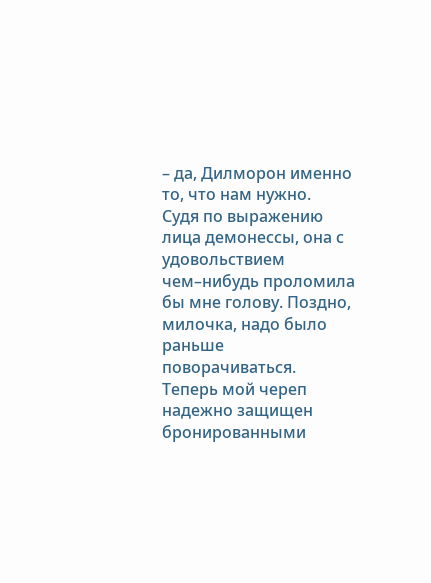– да, Дилморон именно то, что нам нужно.
Судя по выражению лица демонессы, она с удовольствием чем–нибудь проломила бы мне голову. Поздно, милочка, надо было раньше поворачиваться. Теперь мой череп надежно защищен бронированными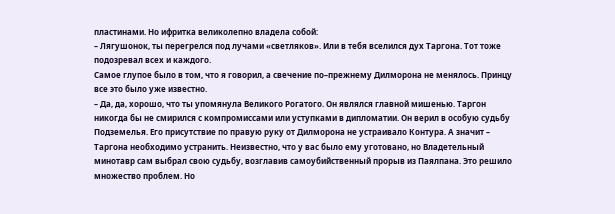пластинами. Но ифритка великолепно владела собой:
– Лягушонок, ты перегрелся под лучами «светляков». Или в тебя вселился дух Таргона. Тот тоже подозревал всех и каждого.
Самое глупое было в том, что я говорил, а свечение по–прежнему Дилморона не менялось. Принцу все это было уже известно.
– Да, да, хорошо, что ты упомянула Великого Рогатого. Он являлся главной мишенью. Таргон никогда бы не смирился с компромиссами или уступками в дипломатии. Он верил в особую судьбу Подземелья. Его присутствие по правую руку от Дилморона не устраивало Контура. А значит – Таргона необходимо устранить. Неизвестно, что у вас было ему уготовано, но Владетельный минотавр сам выбрал свою судьбу, возглавив самоубийственный прорыв из Паялпана. Это решило множество проблем. Но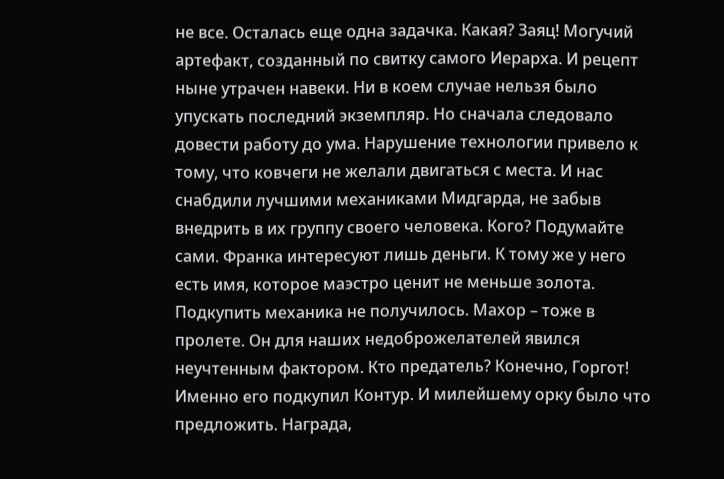не все. Осталась еще одна задачка. Какая? Заяц! Могучий артефакт, созданный по свитку самого Иерарха. И рецепт ныне утрачен навеки. Ни в коем случае нельзя было упускать последний экземпляр. Но сначала следовало довести работу до ума. Нарушение технологии привело к тому, что ковчеги не желали двигаться с места. И нас снабдили лучшими механиками Мидгарда, не забыв внедрить в их группу своего человека. Кого? Подумайте сами. Франка интересуют лишь деньги. К тому же у него есть имя, которое маэстро ценит не меньше золота. Подкупить механика не получилось. Махор – тоже в пролете. Он для наших недоброжелателей явился неучтенным фактором. Кто предатель? Конечно, Горгот! Именно его подкупил Контур. И милейшему орку было что предложить. Награда,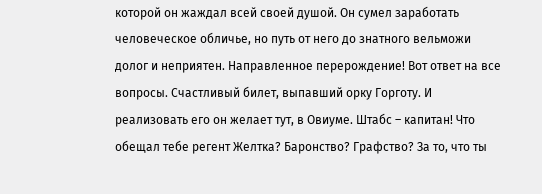которой он жаждал всей своей душой. Он сумел заработать человеческое обличье, но путь от него до знатного вельможи долог и неприятен. Направленное перерождение! Вот ответ на все вопросы. Счастливый билет, выпавший орку Горготу. И реализовать его он желает тут, в Овиуме. Штабс – капитан! Что обещал тебе регент Желтка? Баронство? Графство? За то, что ты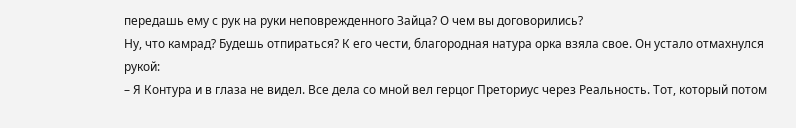передашь ему с рук на руки неповрежденного Зайца? О чем вы договорились?
Ну, что камрад? Будешь отпираться? К его чести, благородная натура орка взяла свое. Он устало отмахнулся рукой:
– Я Контура и в глаза не видел. Все дела со мной вел герцог Преториус через Реальность. Тот, который потом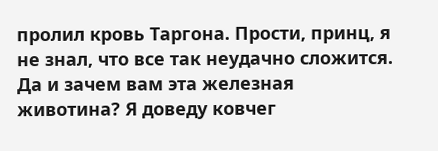пролил кровь Таргона. Прости, принц, я не знал, что все так неудачно сложится. Да и зачем вам эта железная животина? Я доведу ковчег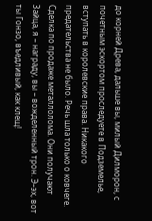до корней Древа, дальше вы, милый Дилморон, с почетным эскортом проследуете в Подземелье, вступать в королевские права. Никакого предательства не было. Речь шла только о ковчеге. Сделка по продаже металлолома. Они получают Зайца, я – награду, вы – вожделенный трон. Э–эх, вот ты Гонзо, въедливый, как клещ!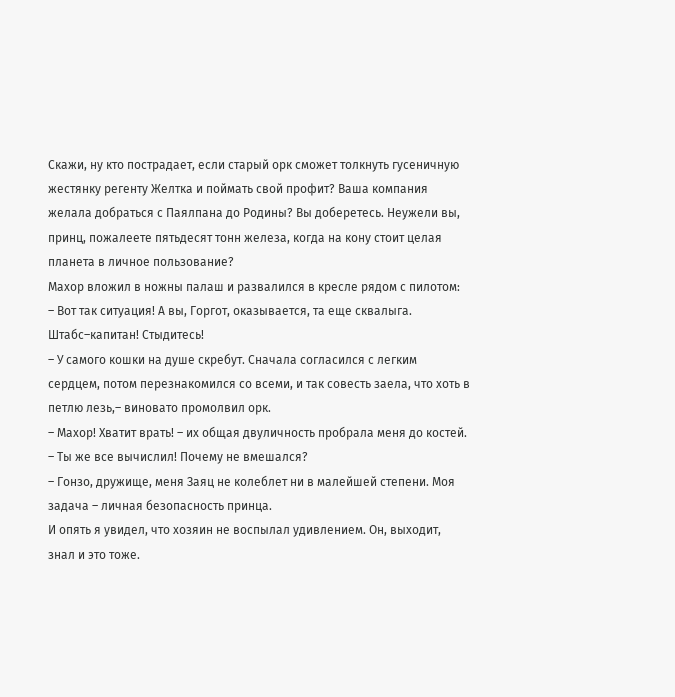Скажи, ну кто пострадает, если старый орк сможет толкнуть гусеничную жестянку регенту Желтка и поймать свой профит? Ваша компания желала добраться с Паялпана до Родины? Вы доберетесь. Неужели вы, принц, пожалеете пятьдесят тонн железа, когда на кону стоит целая планета в личное пользование?
Махор вложил в ножны палаш и развалился в кресле рядом с пилотом:
– Вот так ситуация! А вы, Горгот, оказывается, та еще сквалыга. Штабс–капитан! Стыдитесь!
– У самого кошки на душе скребут. Сначала согласился с легким сердцем, потом перезнакомился со всеми, и так совесть заела, что хоть в петлю лезь,– виновато промолвил орк.
– Махор! Хватит врать! – их общая двуличность пробрала меня до костей. – Ты же все вычислил! Почему не вмешался?
– Гонзо, дружище, меня Заяц не колеблет ни в малейшей степени. Моя задача – личная безопасность принца.
И опять я увидел, что хозяин не воспылал удивлением. Он, выходит, знал и это тоже.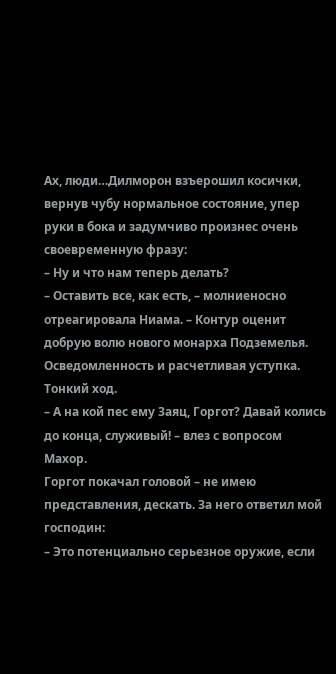Ах, люди…Дилморон взъерошил косички, вернув чубу нормальное состояние, упер руки в бока и задумчиво произнес очень своевременную фразу:
– Ну и что нам теперь делать?
– Оставить все, как есть, – молниеносно отреагировала Ниама. – Контур оценит добрую волю нового монарха Подземелья. Осведомленность и расчетливая уступка. Тонкий ход.
– А на кой пес ему Заяц, Горгот? Давай колись до конца, служивый! – влез с вопросом Махор.
Горгот покачал головой – не имею представления, дескать. За него ответил мой господин:
– Это потенциально серьезное оружие, если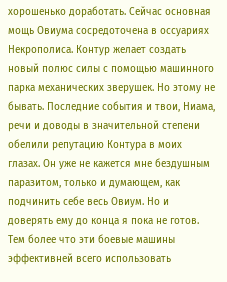хорошенько доработать. Сейчас основная мощь Овиума сосредоточена в оссуариях Некрополиса. Контур желает создать новый полюс силы с помощью машинного парка механических зверушек. Но этому не бывать. Последние события и твои, Ниама, речи и доводы в значительной степени обелили репутацию Контура в моих глазах. Он уже не кажется мне бездушным паразитом, только и думающем, как подчинить себе весь Овиум. Но и доверять ему до конца я пока не готов. Тем более что эти боевые машины эффективней всего использовать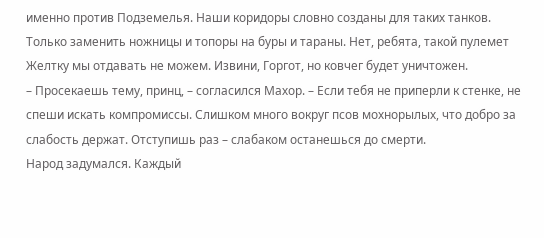именно против Подземелья. Наши коридоры словно созданы для таких танков. Только заменить ножницы и топоры на буры и тараны. Нет, ребята, такой пулемет Желтку мы отдавать не можем. Извини, Горгот, но ковчег будет уничтожен.
– Просекаешь тему, принц, – согласился Махор. – Если тебя не приперли к стенке, не спеши искать компромиссы. Слишком много вокруг псов мохнорылых, что добро за слабость держат. Отступишь раз – слабаком останешься до смерти.
Народ задумался. Каждый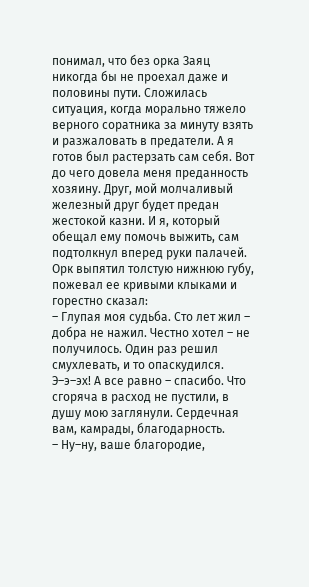понимал, что без орка Заяц никогда бы не проехал даже и половины пути. Сложилась ситуация, когда морально тяжело верного соратника за минуту взять и разжаловать в предатели. А я готов был растерзать сам себя. Вот до чего довела меня преданность хозяину. Друг, мой молчаливый железный друг будет предан жестокой казни. И я, который обещал ему помочь выжить, сам подтолкнул вперед руки палачей.
Орк выпятил толстую нижнюю губу, пожевал ее кривыми клыками и горестно сказал:
– Глупая моя судьба. Сто лет жил – добра не нажил. Честно хотел – не получилось. Один раз решил смухлевать, и то опаскудился. Э–э–эх! А все равно – спасибо. Что сгоряча в расход не пустили, в душу мою заглянули. Сердечная вам, камрады, благодарность.
– Ну–ну, ваше благородие,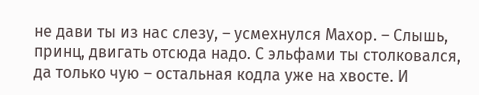не дави ты из нас слезу, – усмехнулся Махор. – Слышь, принц, двигать отсюда надо. С эльфами ты столковался, да только чую – остальная кодла уже на хвосте. И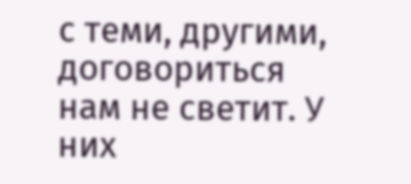с теми, другими, договориться нам не светит. У них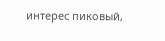интерес пиковый,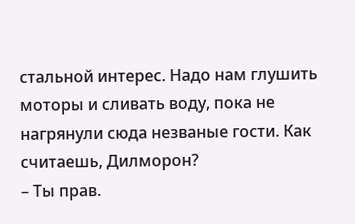стальной интерес. Надо нам глушить моторы и сливать воду, пока не нагрянули сюда незваные гости. Как считаешь, Дилморон?
– Ты прав.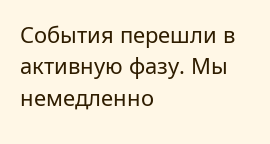События перешли в активную фазу. Мы немедленно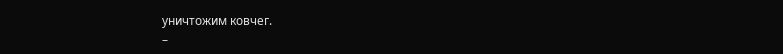уничтожим ковчег.
–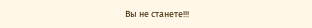Вы не станете!!!